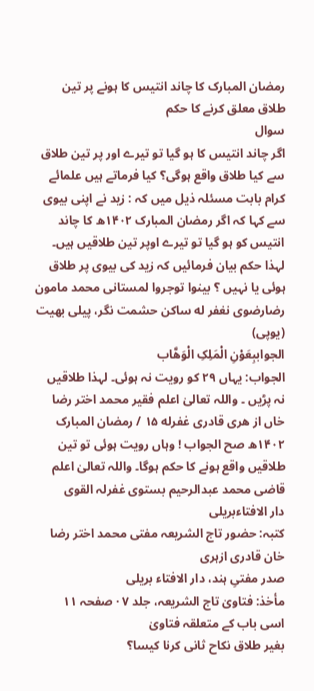رمضان المبارک کا چاند انتیس کا ہونے پر تین طلاق معلق کرنے کا حکم
سوال
اگر چاند انتیس کا ہو گیا تو تیرے اور پر تین طلاق سے کیا طلاق واقع ہوگی؟ کیا فرماتے ہیں علمائے کرام بابت مسئلہ ذیل میں کہ : زید نے اپنی بیوی سے کہا کہ اگر رمضان المبارک ۱۴۰۲ھ کا چاند انتیس کو ہو گیا تو تیرے اوپر تین طلاقیں ہیں۔ لہذا حکم بیان فرمائیں کہ زید کی بیوی پر طلاق ہوئی یا نہیں ؟ بینوا توجروا لمستانی محمد مامون رضارضوی نغفر له ساکن حشمت نگر، پیلی بھیت (یوپی)
الجواببِعَوْنِ الْمَلِکِ الْوَھَّاب
الجواب: یہاں ۲۹ کو رویت نہ ہوئی۔ لہذا طلاقیں نہ پڑیں ۔ واللہ تعالیٰ اعلم فقیر محمد اختر رضا خاں از هری قادری غفرله ۱۵ / رمضان المبارک ۱۴۰۲ھ صح الجواب ! وہاں رویت ہوئی تو تین طلاقیں واقع ہونے کا حکم ہوگا۔ واللہ تعالیٰ اعلم قاضی محمد عبدالرحیم بستوی غفرلہ القوی
دار الافتاءبریلی
کتبہ: حضور تاج الشریعہ مفتی محمد اختر رضا خان قادری ازہری
صدر مفتیِ ہند، دار الافتاء بریلی
مأخذ: فتاویٰ تاج الشریعہ، جلد ۷ · صفحہ ۱۱
اسی باب کے متعلقہ فتاویٰ
بغیر طلاق نکاح ثانی کرنا کیسا؟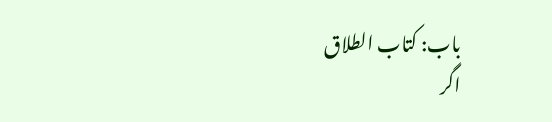باب: کتاب الطلاق
اگر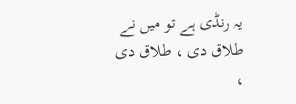یہ رنڈی ہے تو میں نے طلاق دی ، طلاق دی ،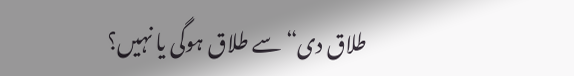طلاق دی“ سے طلاق ہوگی یا نہیں؟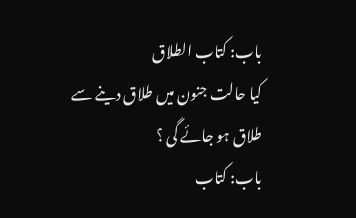باب: کتاب الطلاق
کیا حالت جنون میں طلاق دینے سے طلاق ہو جائے گی ؟
باب: کتاب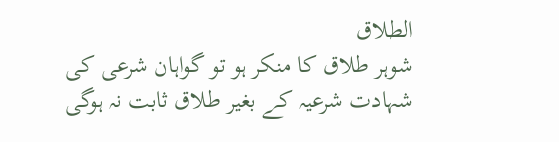الطلاق
شوہر طلاق کا منکر ہو تو گواہان شرعی کی شہادت شرعیہ کے بغیر طلاق ثابت نہ ہوگی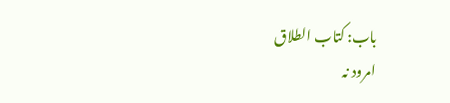باب: کتاب الطلاق
امرود نہ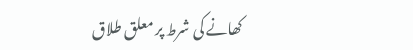کھانے کی شرط پر معلق طلاق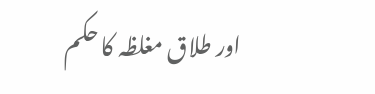اور طلاق مغلظہ کا حکم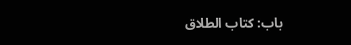باب: کتاب الطلاق